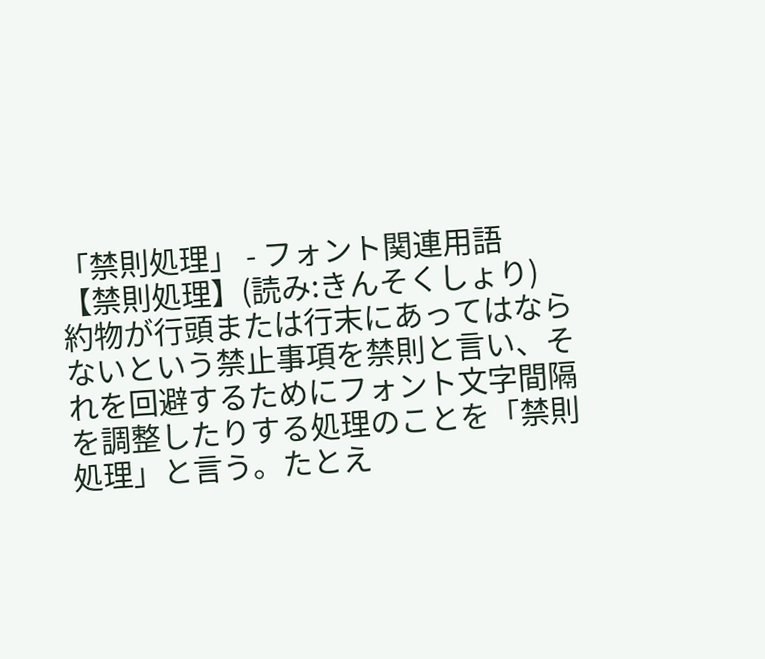「禁則処理」 - フォント関連用語
【禁則処理】(読み:きんそくしょり)
約物が行頭または行末にあってはならないという禁止事項を禁則と言い、それを回避するためにフォント文字間隔を調整したりする処理のことを「禁則処理」と言う。たとえ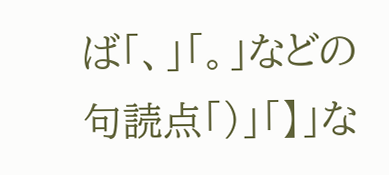ば「、」「。」などの句読点「)」「】」な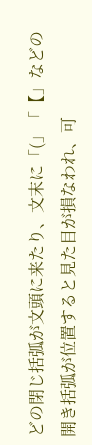どの閉じ括弧が文頭に来たり、文末に「(」「【」などの開き括弧が位置すると見た目が損なわれ、可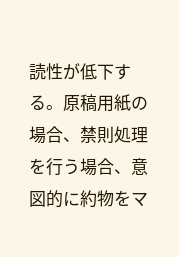読性が低下する。原稿用紙の場合、禁則処理を行う場合、意図的に約物をマ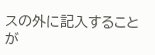スの外に記入することが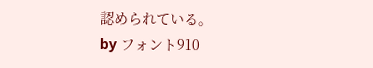認められている。
by フォント910